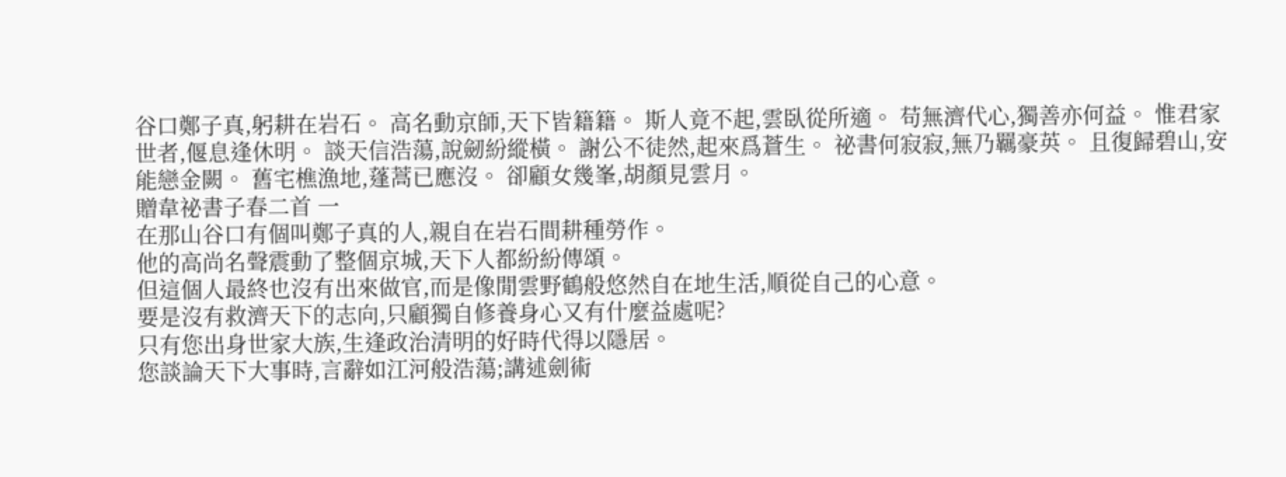谷口鄭子真,躬耕在岩石。 高名動京師,天下皆籍籍。 斯人竟不起,雲臥從所適。 苟無濟代心,獨善亦何益。 惟君家世者,偃息逢休明。 談天信浩蕩,說劒紛縱橫。 謝公不徒然,起來爲蒼生。 祕書何寂寂,無乃羈豪英。 且復歸碧山,安能戀金闕。 舊宅樵漁地,蓬蒿已應沒。 卻顧女幾峯,胡顏見雲月。
贈韋祕書子春二首 一
在那山谷口有個叫鄭子真的人,親自在岩石間耕種勞作。
他的高尚名聲震動了整個京城,天下人都紛紛傳頌。
但這個人最終也沒有出來做官,而是像閒雲野鶴般悠然自在地生活,順從自己的心意。
要是沒有救濟天下的志向,只顧獨自修養身心又有什麼益處呢?
只有您出身世家大族,生逢政治清明的好時代得以隱居。
您談論天下大事時,言辭如江河般浩蕩;講述劍術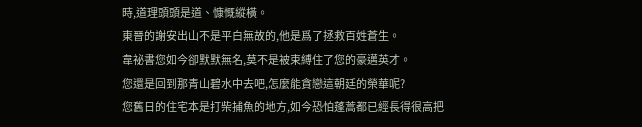時,道理頭頭是道、慷慨縱橫。
東晉的謝安出山不是平白無故的,他是爲了拯救百姓蒼生。
韋祕書您如今卻默默無名,莫不是被束縛住了您的豪邁英才。
您還是回到那青山碧水中去吧,怎麼能貪戀這朝廷的榮華呢?
您舊日的住宅本是打柴捕魚的地方,如今恐怕蓬蒿都已經長得很高把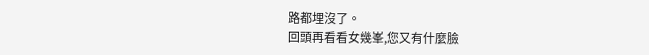路都埋沒了。
回頭再看看女幾峯,您又有什麼臉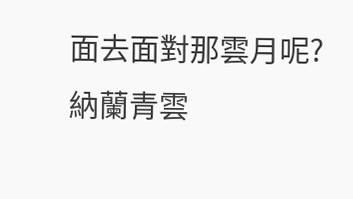面去面對那雲月呢?
納蘭青雲